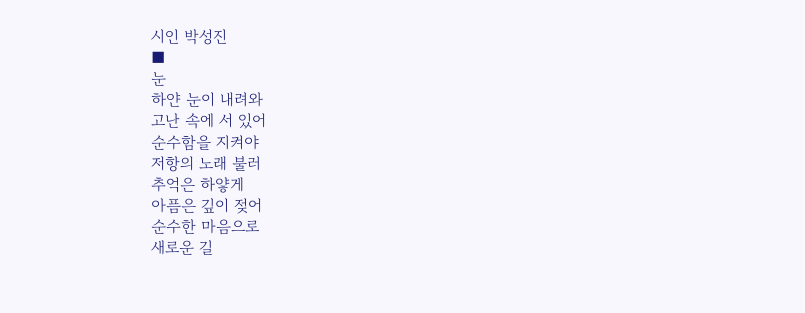시인 박성진
■
눈
하얀 눈이 내려와
고난 속에 서 있어
순수함을 지켜야
저항의 노래 불러
추억은 하얗게
아픔은 깊이 젖어
순수한 마음으로
새로운 길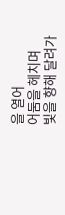을 열어
어둠을 헤치며
빛을 향해 달려가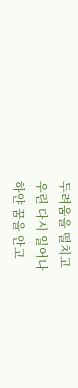두려움을 떨치고
우린 다시 일어나
하얀 꿈을 안고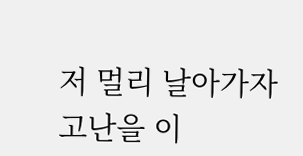저 멀리 날아가자
고난을 이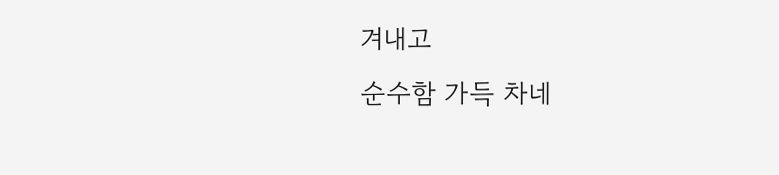겨내고
순수함 가득 차네